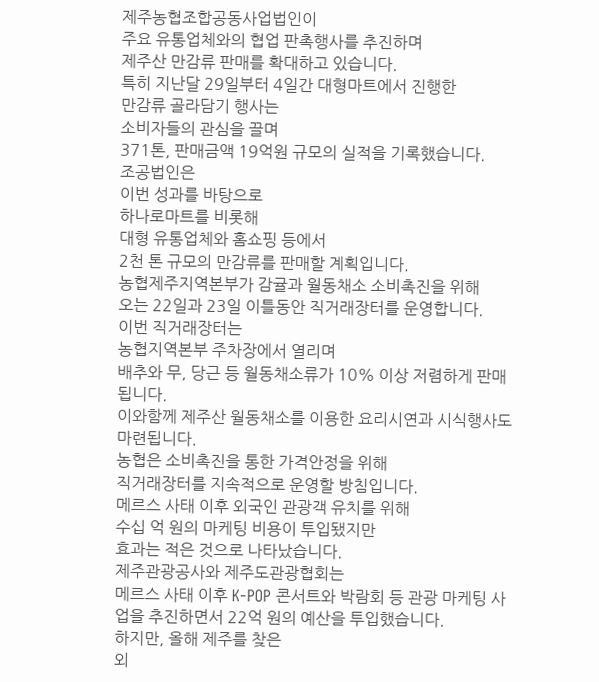제주농협조합공동사업법인이
주요 유통업체와의 협업 판촉행사를 추진하며
제주산 만감류 판매를 확대하고 있습니다.
특히 지난달 29일부터 4일간 대형마트에서 진행한
만감류 골라담기 행사는
소비자들의 관심을 끌며
371톤, 판매금액 19억원 규모의 실적을 기록했습니다.
조공법인은
이번 성과를 바탕으로
하나로마트를 비롯해
대형 유통업체와 홈쇼핑 등에서
2천 톤 규모의 만감류를 판매할 계획입니다.
농협제주지역본부가 감귤과 월동채소 소비촉진을 위해
오는 22일과 23일 이틀동안 직거래장터를 운영합니다.
이번 직거래장터는
농협지역본부 주차장에서 열리며
배추와 무, 당근 등 월동채소류가 10% 이상 저렴하게 판매됩니다.
이와함께 제주산 월동채소를 이용한 요리시연과 시식행사도
마련됩니다.
농협은 소비촉진을 통한 가격안정을 위해
직거래장터를 지속적으로 운영할 방침입니다.
메르스 사태 이후 외국인 관광객 유치를 위해
수십 억 원의 마케팅 비용이 투입됐지만
효과는 적은 것으로 나타났습니다.
제주관광공사와 제주도관광협회는
메르스 사태 이후 K-POP 콘서트와 박람회 등 관광 마케팅 사업을 추진하면서 22억 원의 예산을 투입했습니다.
하지만, 올해 제주를 찾은
외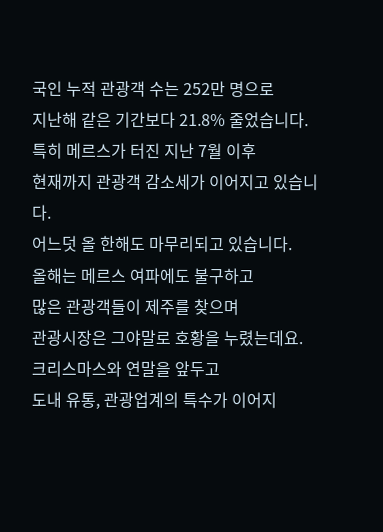국인 누적 관광객 수는 252만 명으로
지난해 같은 기간보다 21.8% 줄었습니다.
특히 메르스가 터진 지난 7월 이후
현재까지 관광객 감소세가 이어지고 있습니다.
어느덧 올 한해도 마무리되고 있습니다.
올해는 메르스 여파에도 불구하고
많은 관광객들이 제주를 찾으며
관광시장은 그야말로 호황을 누렸는데요.
크리스마스와 연말을 앞두고
도내 유통, 관광업계의 특수가 이어지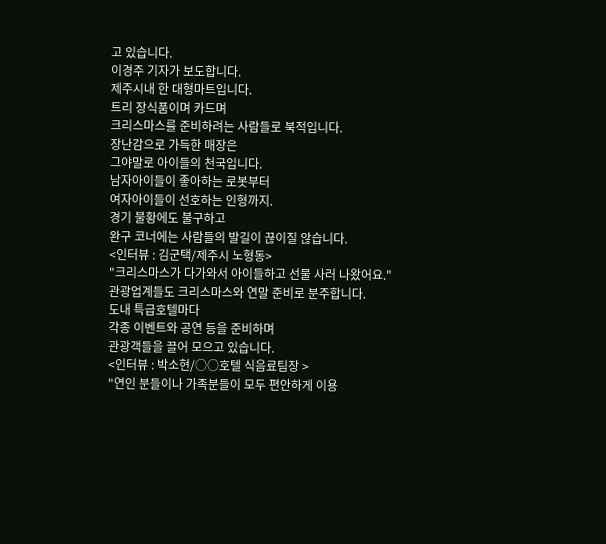고 있습니다.
이경주 기자가 보도합니다.
제주시내 한 대형마트입니다.
트리 장식품이며 카드며
크리스마스를 준비하려는 사람들로 북적입니다.
장난감으로 가득한 매장은
그야말로 아이들의 천국입니다.
남자아이들이 좋아하는 로봇부터
여자아이들이 선호하는 인형까지.
경기 불황에도 불구하고
완구 코너에는 사람들의 발길이 끊이질 않습니다.
<인터뷰 : 김군택/제주시 노형동>
"크리스마스가 다가와서 아이들하고 선물 사러 나왔어요."
관광업계들도 크리스마스와 연말 준비로 분주합니다.
도내 특급호텔마다
각종 이벤트와 공연 등을 준비하며
관광객들을 끌어 모으고 있습니다.
<인터뷰 : 박소현/○○호텔 식음료팀장 >
"연인 분들이나 가족분들이 모두 편안하게 이용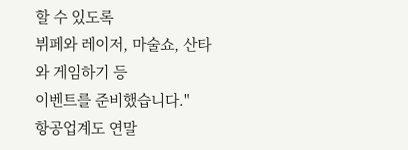할 수 있도록
뷔페와 레이저, 마술쇼, 산타와 게임하기 등
이벤트를 준비했습니다."
항공업계도 연말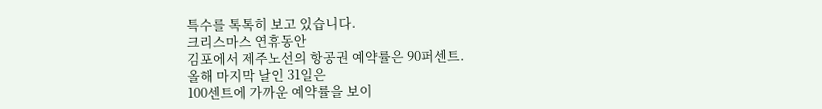특수를 톡톡히 보고 있습니다.
크리스마스 연휴동안
김포에서 제주노선의 항공권 예약률은 90퍼센트.
올해 마지막 날인 31일은
100센트에 가까운 예약률을 보이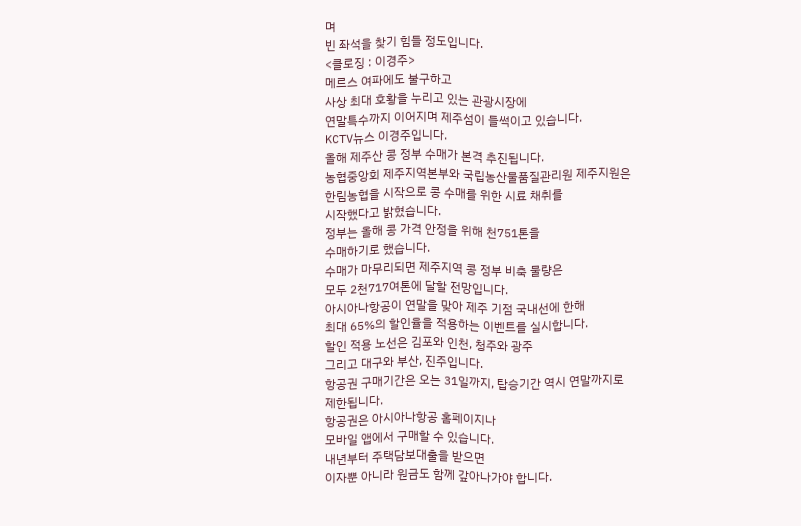며
빈 좌석을 찾기 힘들 정도입니다.
<클로징 : 이경주>
메르스 여파에도 불구하고
사상 최대 호황을 누리고 있는 관광시장에
연말특수까지 이어지며 제주섬이 들썩이고 있습니다.
KCTV뉴스 이경주입니다.
올해 제주산 콩 정부 수매가 본격 추진됩니다.
농협중앙회 제주지역본부와 국립농산물품질관리원 제주지원은
한림농협을 시작으로 콩 수매를 위한 시료 채취를
시작했다고 밝혔습니다.
정부는 올해 콩 가격 안정을 위해 천751톤을
수매하기로 했습니다.
수매가 마무리되면 제주지역 콩 정부 비축 물량은
모두 2천717여톤에 달할 전망입니다.
아시아나항공이 연말을 맞아 제주 기점 국내선에 한해
최대 65%의 할인율을 적용하는 이벤트를 실시합니다.
할인 적용 노선은 김포와 인천, 청주와 광주
그리고 대구와 부산, 진주입니다.
항공권 구매기간은 오는 31일까지, 탑승기간 역시 연말까지로
제한됩니다.
항공권은 아시아나항공 홈페이지나
모바일 앱에서 구매할 수 있습니다.
내년부터 주택담보대출을 받으면
이자뿐 아니라 원금도 함께 갚아나가야 합니다.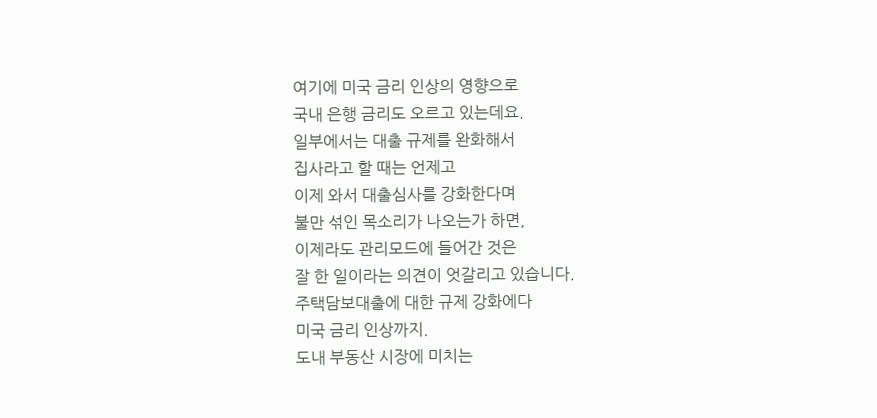여기에 미국 금리 인상의 영향으로
국내 은행 금리도 오르고 있는데요.
일부에서는 대출 규제를 완화해서
집사라고 할 때는 언제고
이제 와서 대출심사를 강화한다며
불만 섞인 목소리가 나오는가 하면,
이제라도 관리모드에 들어간 것은
잘 한 일이라는 의견이 엇갈리고 있습니다.
주택담보대출에 대한 규제 강화에다
미국 금리 인상까지.
도내 부동산 시장에 미치는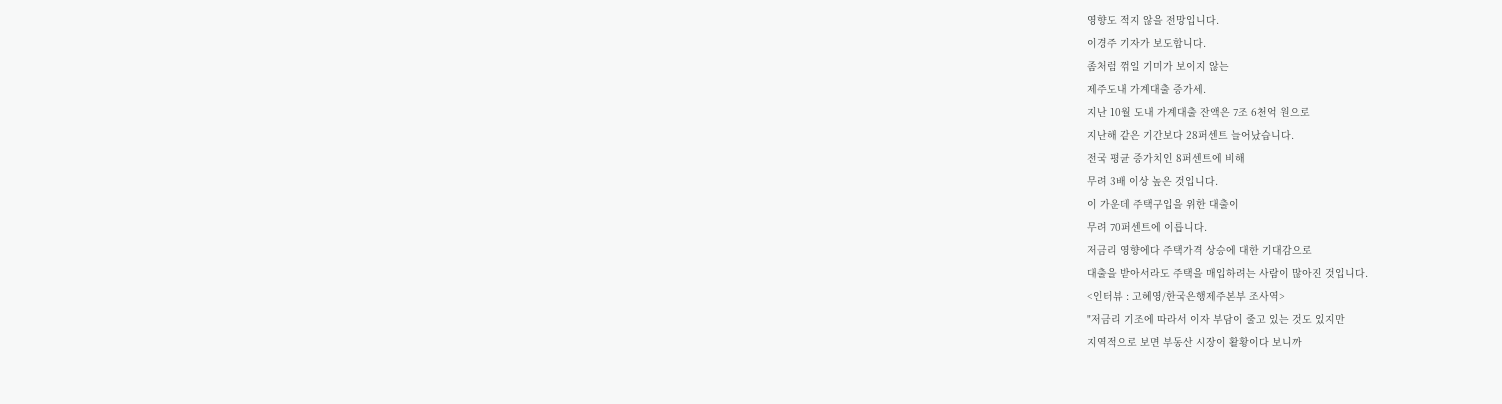영향도 적지 않을 전망입니다.
이경주 기자가 보도합니다.
좀처럼 꺾일 기미가 보이지 않는
제주도내 가계대출 증가세.
지난 10월 도내 가계대출 잔액은 7조 6천억 원으로
지난해 같은 기간보다 28퍼센트 늘어났습니다.
전국 평균 증가치인 8퍼센트에 비해
무려 3배 이상 높은 것입니다.
이 가운데 주택구입을 위한 대출이
무려 70퍼센트에 이릅니다.
저금리 영향에다 주택가격 상승에 대한 기대감으로
대출을 받아서라도 주택을 매입하려는 사람이 많아진 것입니다.
<인터뷰 : 고혜영/한국은행제주본부 조사역>
"저금리 기조에 따라서 이자 부담이 줄고 있는 것도 있지만
지역적으로 보면 부동산 시장이 활황이다 보니까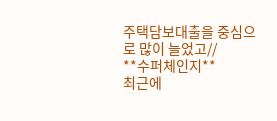주택담보대출을 중심으로 많이 늘었고//
**수퍼체인지**
최근에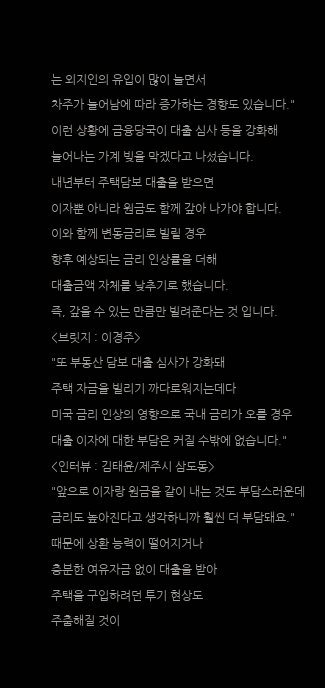는 외지인의 유입이 많이 늘면서
차주가 늘어남에 따라 증가하는 경향도 있습니다."
이런 상황에 금융당국이 대출 심사 등을 강화해
늘어나는 가계 빚을 막겠다고 나섰습니다.
내년부터 주택담보 대출을 받으면
이자뿐 아니라 원금도 함께 갚아 나가야 합니다.
이와 함께 변동금리로 빌릴 경우
향후 예상되는 금리 인상률을 더해
대출금액 자체를 낮추기로 했습니다.
즉, 갚을 수 있는 만큼만 빌려준다는 것 입니다.
<브릿지 : 이경주>
"또 부동산 담보 대출 심사가 강화돼
주택 자금을 빌리기 까다로워지는데다
미국 금리 인상의 영향으로 국내 금리가 오를 경우
대출 이자에 대한 부담은 커질 수밖에 없습니다."
<인터뷰 : 김태윤/제주시 삼도동>
"앞으로 이자랑 원금을 같이 내는 것도 부담스러운데
금리도 높아진다고 생각하니까 훨씬 더 부담돼요."
때문에 상환 능력이 떨어지거나
충분한 여유자금 없이 대출을 받아
주택을 구입하려던 투기 현상도
주춤해질 것이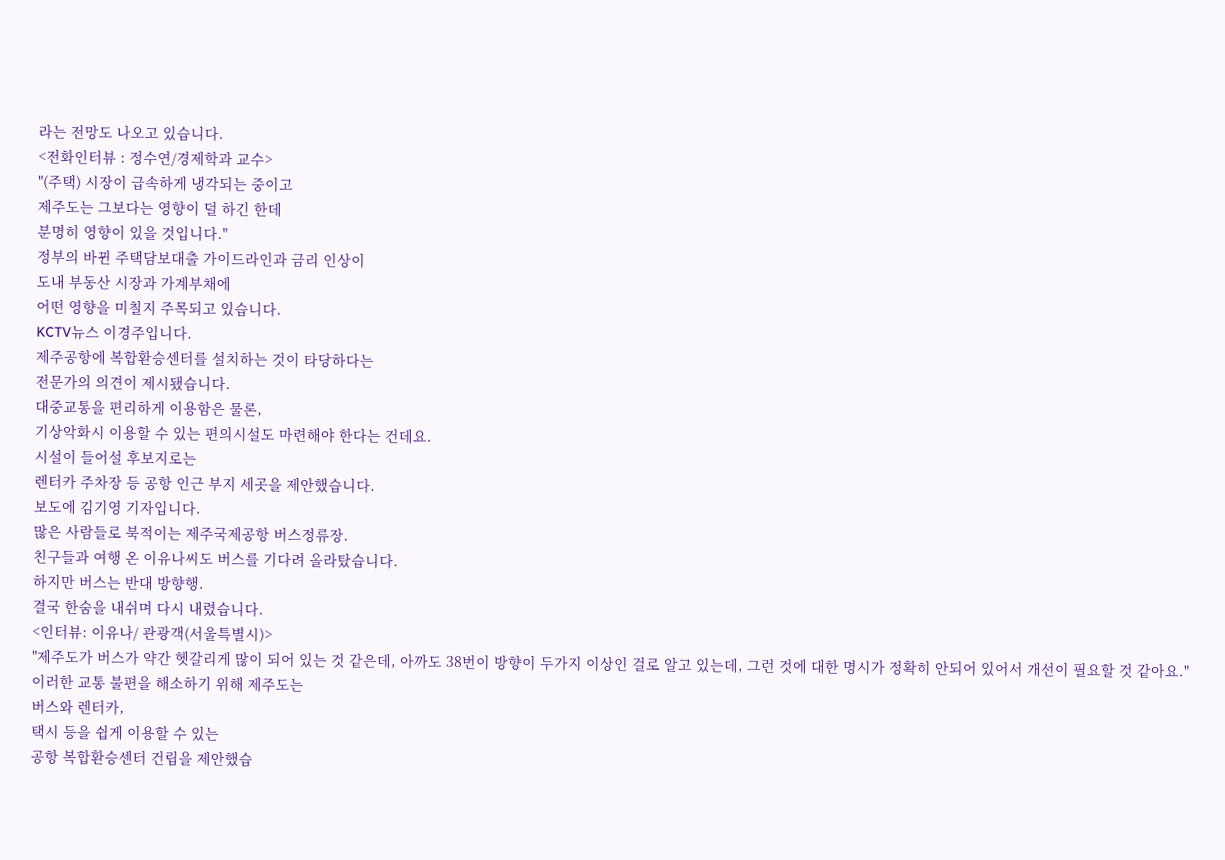라는 전망도 나오고 있습니다.
<전화인터뷰 : 정수연/경제학과 교수>
"(주택) 시장이 급속하게 냉각되는 중이고
제주도는 그보다는 영향이 덜 하긴 한데
분명히 영향이 있을 것입니다."
정부의 바뀐 주택담보대출 가이드라인과 금리 인상이
도내 부동산 시장과 가계부채에
어떤 영향을 미칠지 주목되고 있습니다.
KCTV뉴스 이경주입니다.
제주공항에 복합환승센터를 설치하는 것이 타당하다는
전문가의 의견이 제시됐습니다.
대중교통을 편리하게 이용함은 물론,
기상악화시 이용할 수 있는 편의시설도 마련해야 한다는 건데요.
시설이 들어설 후보지로는
렌터카 주차장 등 공항 인근 부지 세곳을 제안했습니다.
보도에 김기영 기자입니다.
많은 사람들로 북적이는 제주국제공항 버스정류장.
친구들과 여행 온 이유나씨도 버스를 기다려 올라탔습니다.
하지만 버스는 반대 방향행.
결국 한숨을 내쉬며 다시 내렸습니다.
<인터뷰: 이유나/ 관광객(서울특별시)>
"제주도가 버스가 약간 헷갈리게 많이 되어 있는 것 같은데, 아까도 38번이 방향이 두가지 이상인 걸로 알고 있는데, 그런 것에 대한 명시가 정확히 안되어 있어서 개선이 필요할 것 같아요."
이러한 교통 불편을 해소하기 위해 제주도는
버스와 렌터카,
택시 등을 쉽게 이용할 수 있는
공항 복합환승센터 건립을 제안했습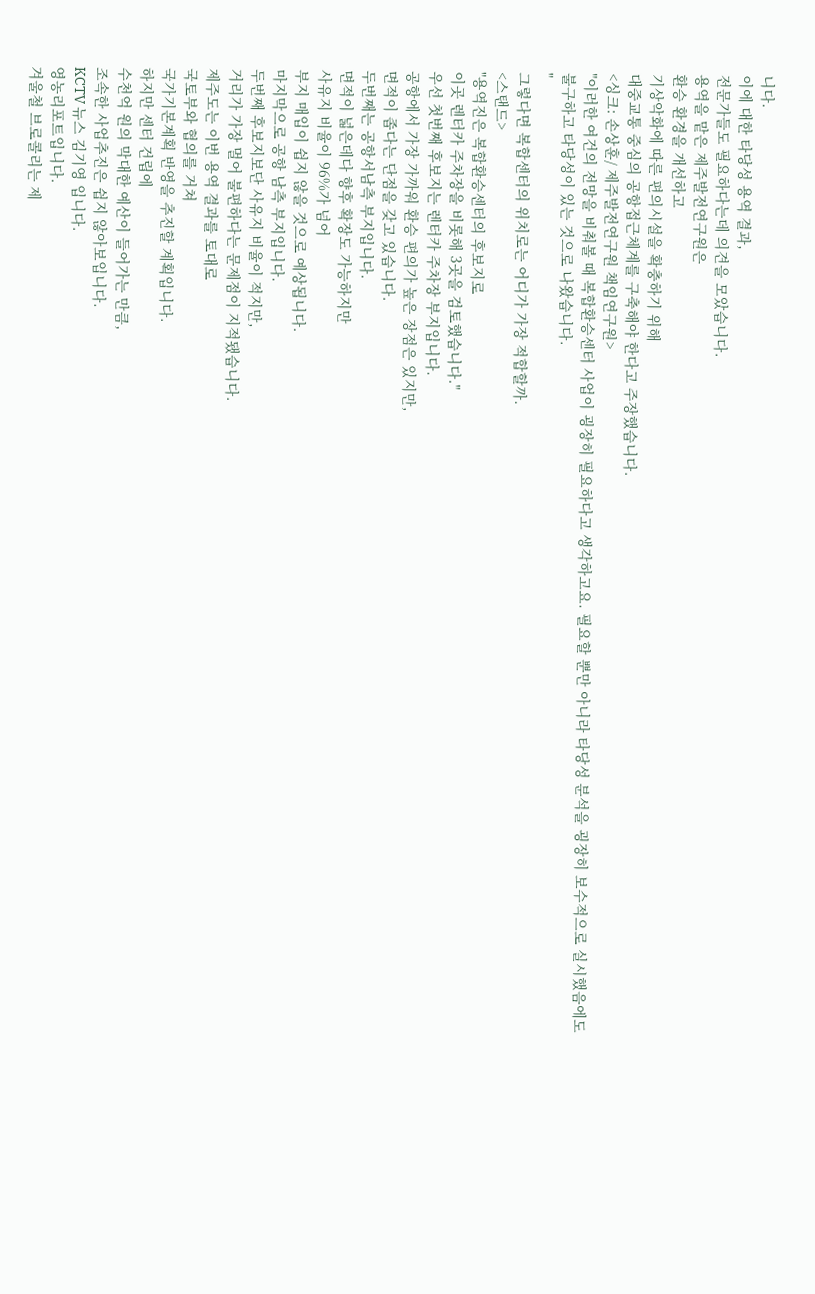니다.
이에 대한 타당성 용역 결과,
전문가들도 필요하다는데 의견을 모았습니다.
용역을 맡은 제주발전연구원은
환승 환경을 개선하고
기상악화에 따른 편의시설을 확충하기 위해
대중교통 중심의 공항접근체계를 구축해야 한다고 주장했습니다.
<싱크: 손상훈/ 제주발전연구원 책임연구원>
"이러한 여건의 전망을 비춰볼 때 복합환승센터 사업이 굉장히 필요하다고 생각하고요. 필요할 뿐만 아니라 타당성 분석을 굉장히 보수적으로 실시했음에도 불구하고 타당성이 있는 것으로 나왔습니다.
"
그렇다면 복합센터의 위치로는 어디가 가장 적합할까.
<스탠드>
"용역진은 복합환승센터의 후보지로
이곳 렌터카 주차장을 비롯해 3곳을 검토했습니다."
우선 첫번째 후보지는 렌터카 주차장 부지입니다.
공항에서 가장 가까워 환승 편의가 높은 장점은 있지만,
면적이 좁다는 단점을 갖고 있습니다.
두번째는 공항서남측 부지입니다.
면적이 넓은데다 향후 확장도 가능하지만
사유지 비율이 96%가 넘어
부지 매입이 쉽지 않을 것으로 예상됩니다.
마지막으로 공항 남측 부지입니다.
두번째 후보지보단 사유지 비율이 적지만,
거리가 가장 멀어 불편하다는 문제점이 지적됐습니다.
제주도는 이번 용역 결과를 토대로
국토부와 협의를 거쳐
국가기본계획 반영을 추진할 계획입니다.
하지만 센터 건립에
수천억 원의 막대한 예산이 들어가는 만큼,
조속한 사업추진은 쉽지 않아보입니다.
KCTV 뉴스 김기영 입니다.
영농리포트입니다.
겨울철 브로콜리는 제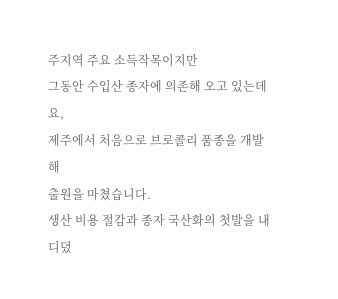주지역 주요 소득작목이지만
그동안 수입산 종자에 의존해 오고 있는데요,
제주에서 처음으로 브로콜리 품종을 개발해
출원을 마쳤습니다.
생산 비용 절감과 종자 국산화의 첫발을 내디뎠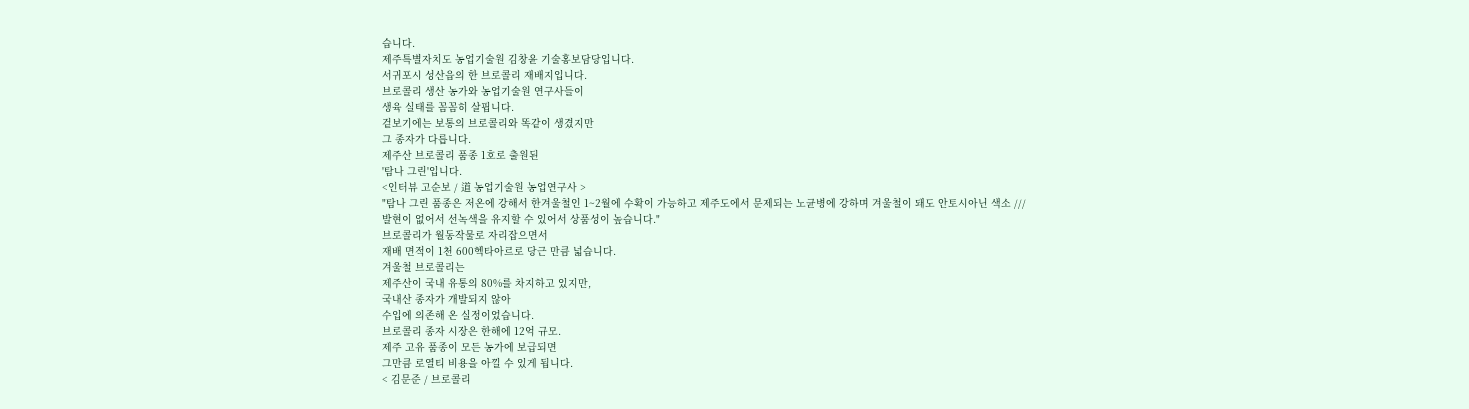습니다.
제주특별자치도 농업기술원 김창윤 기술홍보담당입니다.
서귀포시 성산읍의 한 브로콜리 재배지입니다.
브로콜리 생산 농가와 농업기술원 연구사들이
생육 실태를 꼼꼼히 살핍니다.
겉보기에는 보통의 브로콜리와 똑같이 생겼지만
그 종자가 다릅니다.
제주산 브로콜리 품종 1호로 출원된
'탐나 그린'입니다.
<인터뷰 고순보 / 道 농업기술원 농업연구사 >
"탐나 그린 품종은 저온에 강해서 한겨울철인 1~2월에 수확이 가능하고 제주도에서 문제되는 노균병에 강하며 겨울철이 돼도 안토시아닌 색소 ///
발현이 없어서 선녹색을 유지할 수 있어서 상품성이 높습니다."
브로콜리가 월동작물로 자리잡으면서
재배 면적이 1천 600헥타아르로 당근 만큼 넓습니다.
겨울철 브로콜리는
제주산이 국내 유통의 80%를 차지하고 있지만,
국내산 종자가 개발되지 않아
수입에 의존해 온 실정이었습니다.
브로콜리 종자 시장은 한해에 12억 규모.
제주 고유 품종이 모든 농가에 보급되면
그만큼 로열티 비용을 아낄 수 있게 됩니다.
< 김문준 / 브로콜리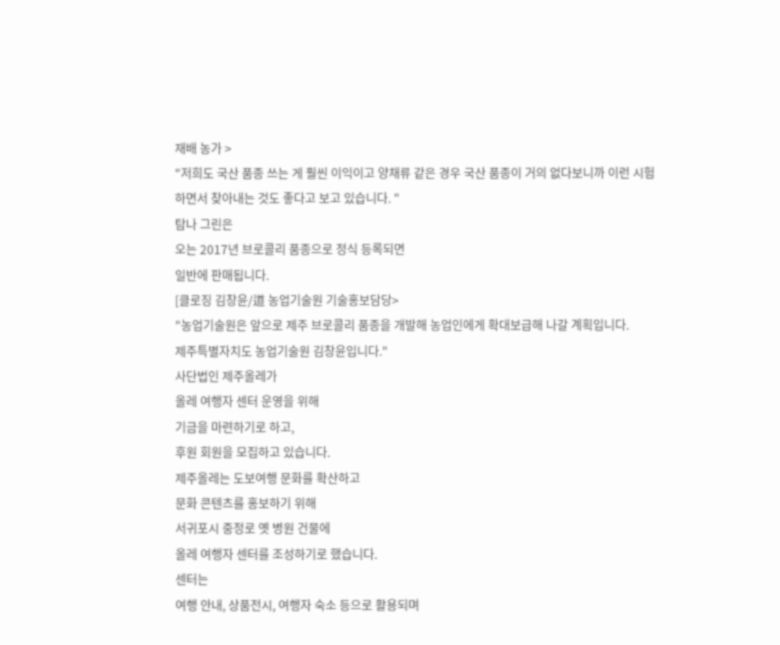재배 농가 >
"저희도 국산 품종 쓰는 게 훨씬 이익이고 양채류 같은 경우 국산 품종이 거의 없다보니까 이런 시험하면서 찾아내는 것도 좋다고 보고 있습니다. "
탐나 그린은
오는 2017년 브로콜리 품종으로 정식 등록되면
일반에 판매됩니다.
[클로징 김창윤/道 농업기술원 기술홍보담당>
"농업기술원은 앞으로 제주 브로콜리 품종을 개발해 농업인에게 확대보급해 나갈 계획입니다.
제주특별자치도 농업기술원 김창윤입니다."
사단법인 제주올레가
올레 여행자 센터 운영을 위해
기금을 마련하기로 하고,
후원 회원을 모집하고 있습니다.
제주올레는 도보여행 문화를 확산하고
문화 콘텐츠를 홍보하기 위해
서귀포시 중정로 옛 병원 건물에
올레 여행자 센터를 조성하기로 했습니다.
센터는
여행 안내, 상품전시, 여행자 숙소 등으로 활용되며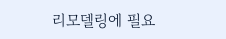리모델링에 필요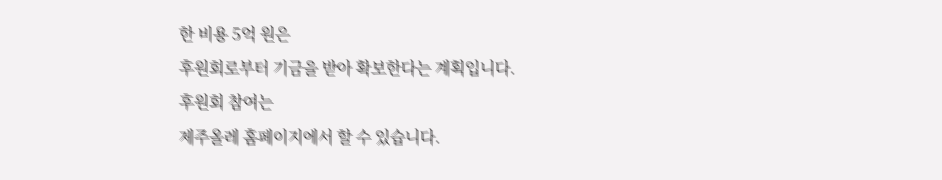한 비용 5억 원은
후원회로부터 기금을 받아 확보한다는 계획입니다.
후원회 참여는
제주올레 홈페이지에서 할 수 있습니다.